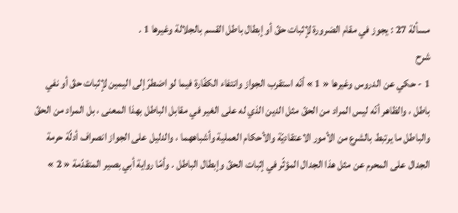مسألة 27 : يجوز في مقام الضرورة لإثبات حقّ أو إبطال باطل القسم بالجلالة وغيرها 1 .
شرح
1 - حكي عن الدروس وغيرها « 1 » أنّه استقرب الجواز وانتفاء الكفّارة فيما لو اضطرّ إلى اليمين لإثبات حقّ أو نفي باطل ، والظاهر أنّه ليس المراد من الحقّ مثل الدين الذي له على الغير في مقابل الباطل بهذا المعنى ، بل المراد من الحقّ والباطل ما يرتبط بالشرع من الأمور الاعتقاديّة والأحكام العملية وأشباههما ، والدليل على الجواز انصراف أدلّة حرمة الجدال على المحرم عن مثل هذا الجدال المؤثّر في إثبات الحقّ وإبطال الباطل . وأمّا رواية أبي بصير المتقدّمة « 2 »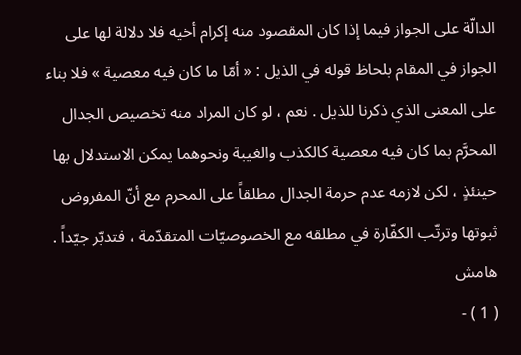الدالّة على الجواز فيما إذا كان المقصود منه إكرام أخيه فلا دلالة لها على الجواز في المقام بلحاظ قوله في الذيل : « أمّا ما كان فيه معصية » فلا بناء على المعنى الذي ذكرنا للذيل . نعم ، لو كان المراد منه تخصيص الجدال المحرَّم بما كان فيه معصية كالكذب والغيبة ونحوهما يمكن الاستدلال بها حينئذٍ ، لكن لازمه عدم حرمة الجدال مطلقاً على المحرم مع أنّ المفروض ثبوتها وترتّب الكفّارة في مطلقه مع الخصوصيّات المتقدّمة ، فتدبّر جيّداً .
هامش
( 1 ) -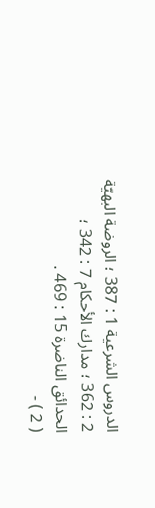الدروس الشرعية 1 : 387 ؛ الروضة البهيّة 2 : 362 ؛ مدارك الأحكام 7 : 342 ؛ الحدائق الناضرة 15 : 469 .
( 2 ) -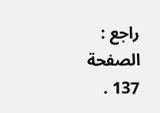راجع : الصفحة 137 .